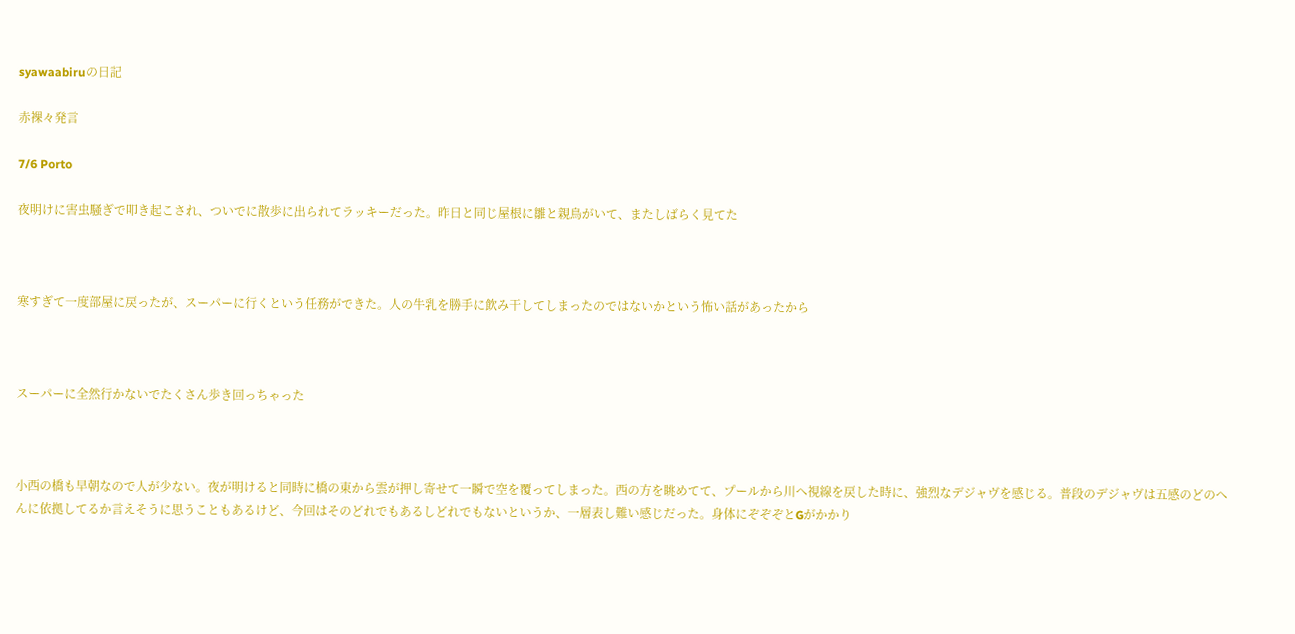syawaabiruの日記

赤裸々発言

7/6 Porto

夜明けに害虫騒ぎで叩き起こされ、ついでに散歩に出られてラッキーだった。昨日と同じ屋根に雛と親鳥がいて、またしばらく見てた



寒すぎて一度部屋に戻ったが、スーパーに行くという任務ができた。人の牛乳を勝手に飲み干してしまったのではないかという怖い話があったから



スーパーに全然行かないでたくさん歩き回っちゃった



小西の橋も早朝なので人が少ない。夜が明けると同時に橋の東から雲が押し寄せて一瞬で空を覆ってしまった。西の方を眺めてて、プールから川へ視線を戻した時に、強烈なデジャヴを感じる。普段のデジャヴは五感のどのへんに依拠してるか言えそうに思うこともあるけど、今回はそのどれでもあるしどれでもないというか、一層表し難い感じだった。身体にぞぞぞとGがかかり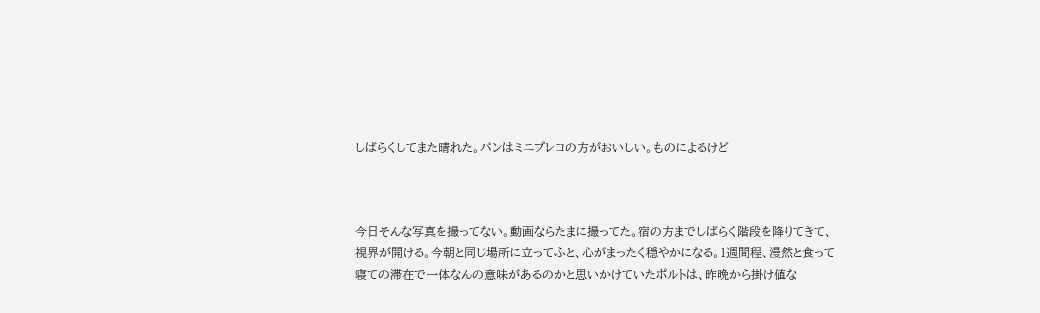しばらくしてまた晴れた。パンはミニプレコの方がおいしい。ものによるけど



今日そんな写真を撮ってない。動画ならたまに撮ってた。宿の方までしばらく階段を降りてきて、視界が開ける。今朝と同じ場所に立ってふと、心がまったく穏やかになる。1週間程、漫然と食って寝ての滞在で一体なんの意味があるのかと思いかけていたポルトは、昨晩から掛け値な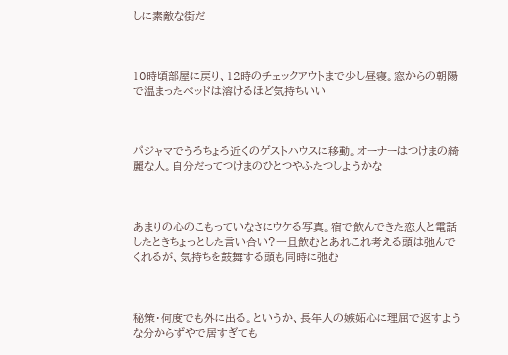しに素敵な街だ



10時頃部屋に戻り、12時のチェックアウトまで少し昼寝。窓からの朝陽で温まったベッドは溶けるほど気持ちいい



パジャマでうろちょろ近くのゲストハウスに移動。オーナーはつけまの綺麗な人。自分だってつけまのひとつやふたつしようかな



あまりの心のこもっていなさにウケる写真。宿で飲んできた恋人と電話したときちょっとした言い合い?一旦飲むとあれこれ考える頭は弛んでくれるが、気持ちを鼓舞する頭も同時に弛む



秘策・何度でも外に出る。というか、長年人の嫉妬心に理屈で返すような分からずやで居すぎても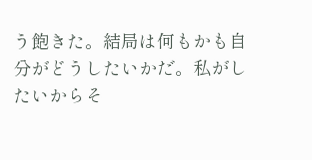う飽きた。結局は何もかも自分がどうしたいかだ。私がしたいからそ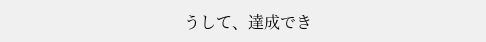うして、達成でき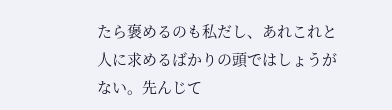たら褒めるのも私だし、あれこれと人に求めるばかりの頭ではしょうがない。先んじて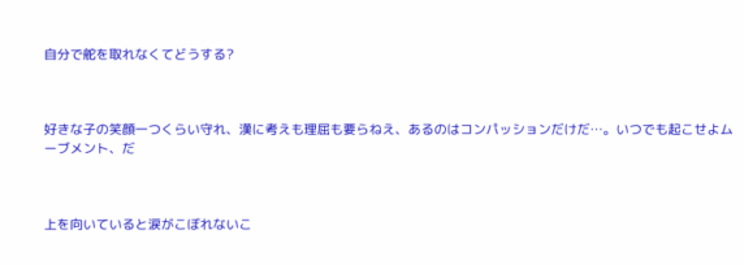自分で舵を取れなくてどうする?



好きな子の笑顔一つくらい守れ、漢に考えも理屈も要らねえ、あるのはコンパッションだけだ…。いつでも起こせよムーブメント、だ



上を向いていると涙がこぼれないこ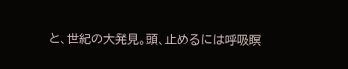と、世紀の大発見。頭、止めるには呼吸瞑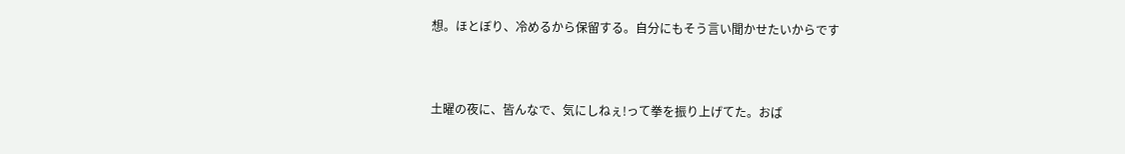想。ほとぼり、冷めるから保留する。自分にもそう言い聞かせたいからです



土曜の夜に、皆んなで、気にしねぇ!って拳を振り上げてた。おば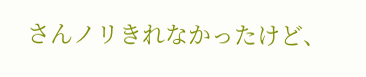さんノリきれなかったけど、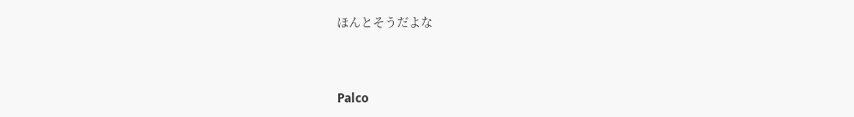ほんとそうだよな



Palco